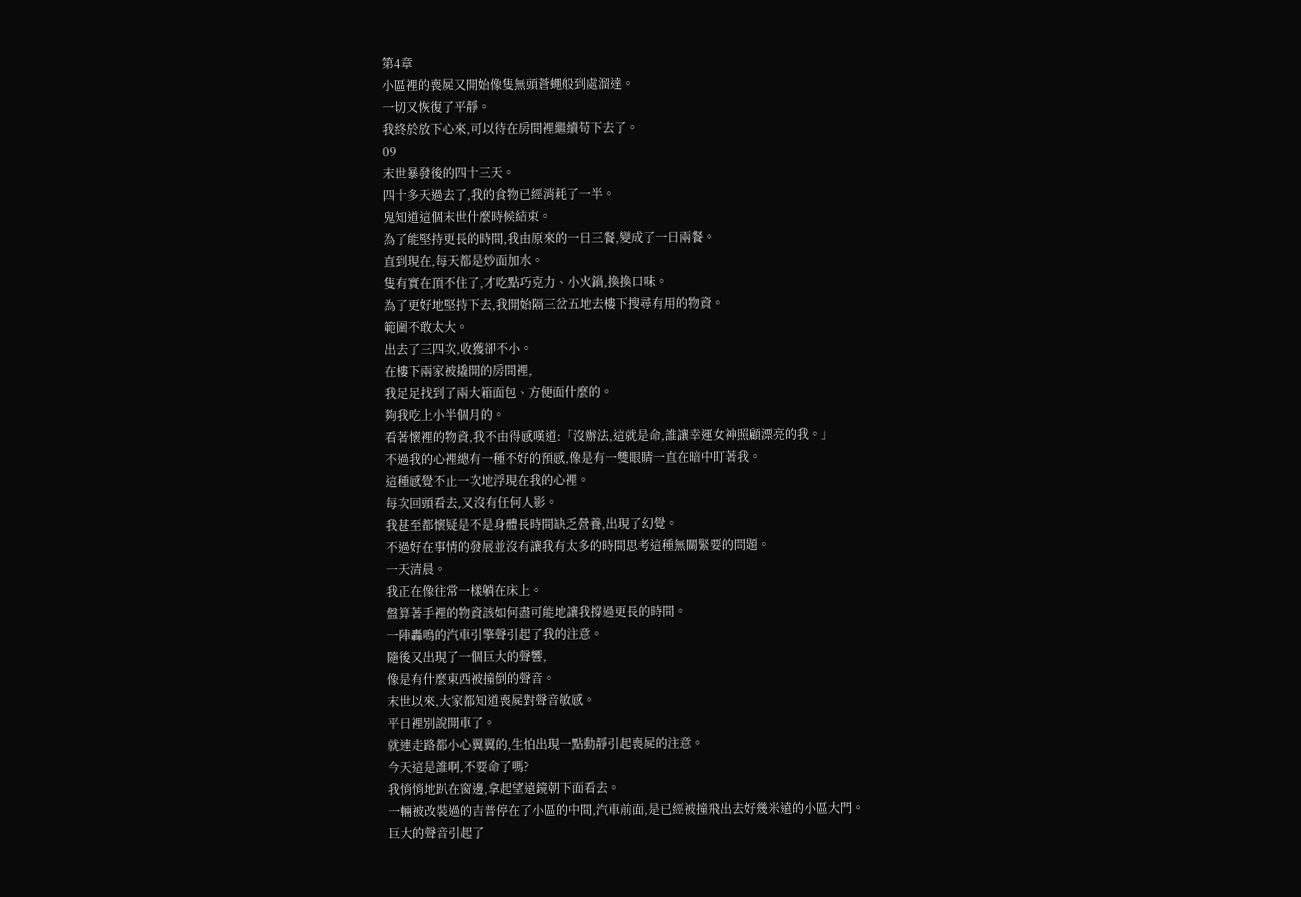第4章
小區裡的喪屍又開始像隻無頭蒼蠅般到處溜達。
一切又恢復了平靜。
我終於放下心來,可以待在房間裡繼續苟下去了。
09
末世暴發後的四十三天。
四十多天過去了,我的食物已經消耗了一半。
鬼知道這個末世什麼時候結束。
為了能堅持更長的時間,我由原來的一日三餐,變成了一日兩餐。
直到現在,每天都是炒面加水。
隻有實在頂不住了,才吃點巧克力、小火鍋,換換口味。
為了更好地堅持下去,我開始隔三岔五地去樓下搜尋有用的物資。
範圍不敢太大。
出去了三四次,收獲卻不小。
在樓下兩家被撬開的房間裡,
我足足找到了兩大箱面包、方便面什麼的。
夠我吃上小半個月的。
看著懷裡的物資,我不由得感嘆道:「沒辦法,這就是命,誰讓幸運女神照顧漂亮的我。」
不過我的心裡總有一種不好的預感,像是有一雙眼睛一直在暗中盯著我。
這種感覺不止一次地浮現在我的心裡。
每次回頭看去,又沒有任何人影。
我甚至都懷疑是不是身體長時間缺乏營養,出現了幻覺。
不過好在事情的發展並沒有讓我有太多的時間思考這種無關緊要的問題。
一天清晨。
我正在像往常一樣躺在床上。
盤算著手裡的物資該如何盡可能地讓我撐過更長的時間。
一陣轟鳴的汽車引擎聲引起了我的注意。
隨後又出現了一個巨大的聲響,
像是有什麼東西被撞倒的聲音。
末世以來,大家都知道喪屍對聲音敏感。
平日裡別說開車了。
就連走路都小心翼翼的,生怕出現一點動靜引起喪屍的注意。
今天這是誰啊,不要命了嗎?
我悄悄地趴在窗邊,拿起望遠鏡朝下面看去。
一輛被改裝過的吉普停在了小區的中間,汽車前面,是已經被撞飛出去好幾米遠的小區大門。
巨大的聲音引起了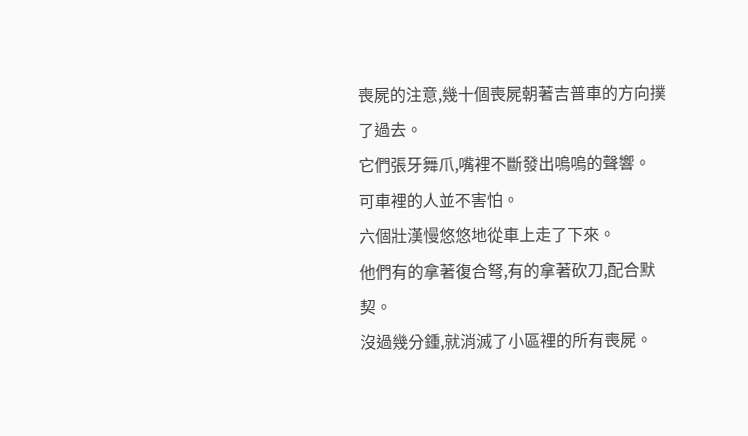喪屍的注意,幾十個喪屍朝著吉普車的方向撲了過去。
它們張牙舞爪,嘴裡不斷發出嗚嗚的聲響。
可車裡的人並不害怕。
六個壯漢慢悠悠地從車上走了下來。
他們有的拿著復合弩,有的拿著砍刀,配合默契。
沒過幾分鍾,就消滅了小區裡的所有喪屍。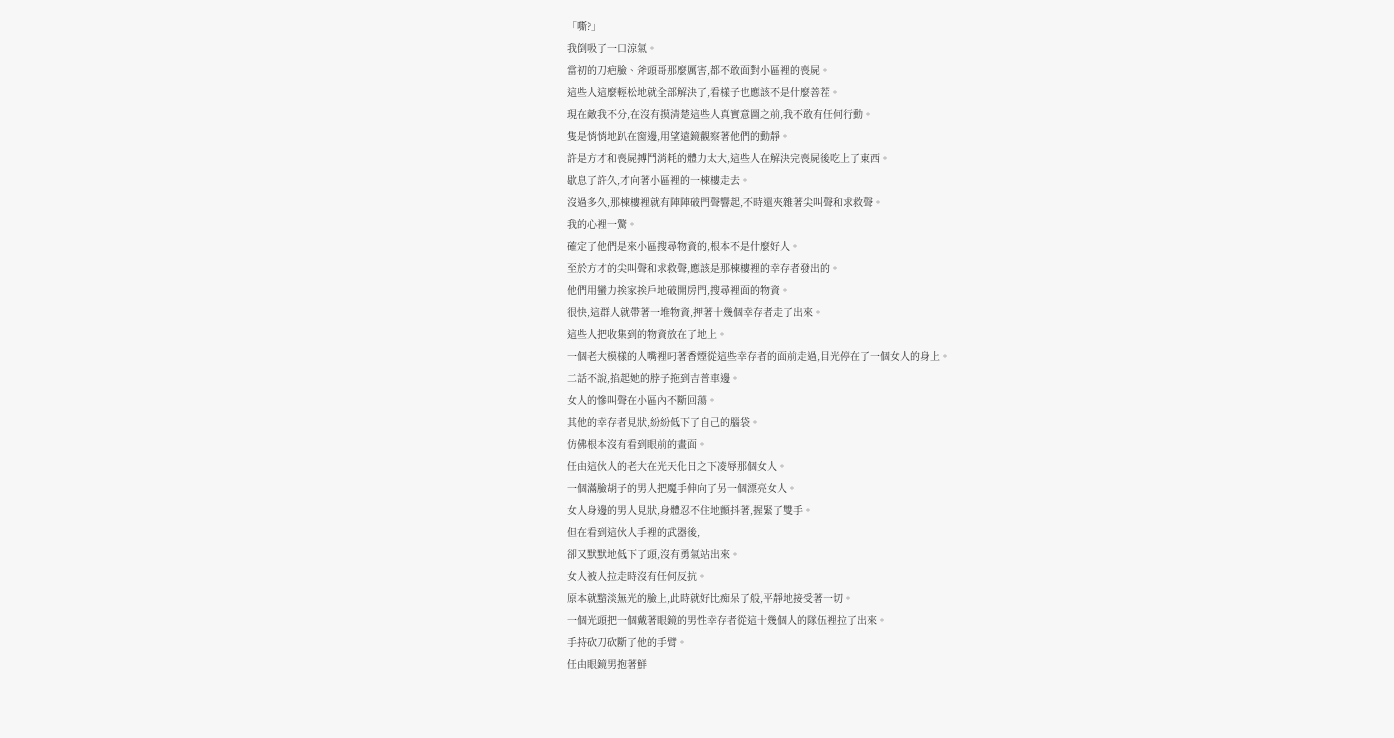「嘶?」
我倒吸了一口涼氣。
當初的刀疤臉、斧頭哥那麼厲害,都不敢面對小區裡的喪屍。
這些人這麼輕松地就全部解決了,看樣子也應該不是什麼善茬。
現在敵我不分,在沒有摸清楚這些人真實意圖之前,我不敢有任何行動。
隻是悄悄地趴在窗邊,用望遠鏡觀察著他們的動靜。
許是方才和喪屍搏鬥消耗的體力太大,這些人在解決完喪屍後吃上了東西。
歇息了許久,才向著小區裡的一棟樓走去。
沒過多久,那棟樓裡就有陣陣破門聲響起,不時還夾雜著尖叫聲和求救聲。
我的心裡一驚。
確定了他們是來小區搜尋物資的,根本不是什麼好人。
至於方才的尖叫聲和求救聲,應該是那棟樓裡的幸存者發出的。
他們用蠻力挨家挨戶地破開房門,搜尋裡面的物資。
很快,這群人就帶著一堆物資,押著十幾個幸存者走了出來。
這些人把收集到的物資放在了地上。
一個老大模樣的人嘴裡叼著香煙從這些幸存者的面前走過,目光停在了一個女人的身上。
二話不說,掐起她的脖子拖到吉普車邊。
女人的慘叫聲在小區內不斷回蕩。
其他的幸存者見狀,紛紛低下了自己的腦袋。
仿佛根本沒有看到眼前的畫面。
任由這伙人的老大在光天化日之下凌辱那個女人。
一個滿臉胡子的男人把魔手伸向了另一個漂亮女人。
女人身邊的男人見狀,身體忍不住地顫抖著,握緊了雙手。
但在看到這伙人手裡的武器後,
卻又默默地低下了頭,沒有勇氣站出來。
女人被人拉走時沒有任何反抗。
原本就黯淡無光的臉上,此時就好比痴呆了般,平靜地接受著一切。
一個光頭把一個戴著眼鏡的男性幸存者從這十幾個人的隊伍裡拉了出來。
手持砍刀砍斷了他的手臂。
任由眼鏡男抱著鮮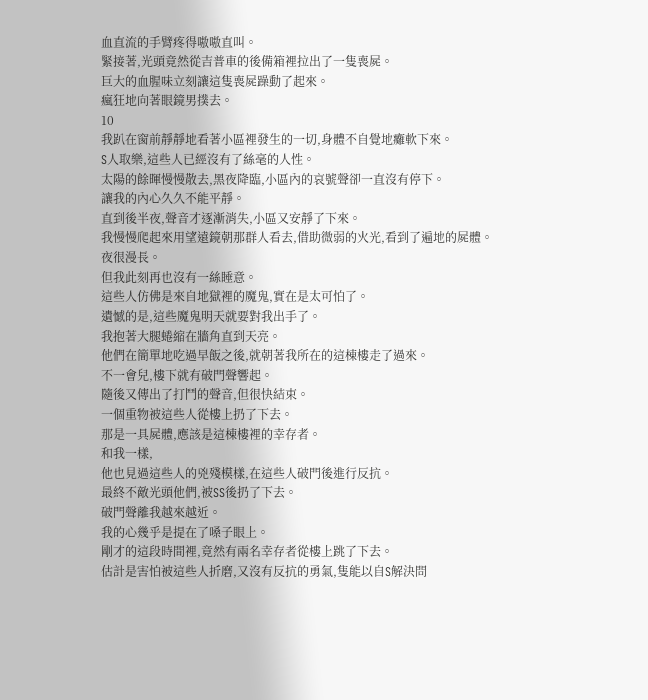血直流的手臂疼得嗷嗷直叫。
緊接著,光頭竟然從吉普車的後備箱裡拉出了一隻喪屍。
巨大的血腥味立刻讓這隻喪屍躁動了起來。
瘋狂地向著眼鏡男撲去。
10
我趴在窗前靜靜地看著小區裡發生的一切,身體不自覺地癱軟下來。
S人取樂,這些人已經沒有了絲毫的人性。
太陽的餘暉慢慢散去,黑夜降臨,小區內的哀號聲卻一直沒有停下。
讓我的內心久久不能平靜。
直到後半夜,聲音才逐漸消失,小區又安靜了下來。
我慢慢爬起來用望遠鏡朝那群人看去,借助微弱的火光,看到了遍地的屍體。
夜很漫長。
但我此刻再也沒有一絲睡意。
這些人仿佛是來自地獄裡的魔鬼,實在是太可怕了。
遺憾的是,這些魔鬼明天就要對我出手了。
我抱著大腿蜷縮在牆角直到天亮。
他們在簡單地吃過早飯之後,就朝著我所在的這棟樓走了過來。
不一會兒,樓下就有破門聲響起。
隨後又傳出了打鬥的聲音,但很快結束。
一個重物被這些人從樓上扔了下去。
那是一具屍體,應該是這棟樓裡的幸存者。
和我一樣,
他也見過這些人的兇殘模樣,在這些人破門後進行反抗。
最終不敵光頭他們,被SS後扔了下去。
破門聲離我越來越近。
我的心幾乎是提在了嗓子眼上。
剛才的這段時間裡,竟然有兩名幸存者從樓上跳了下去。
估計是害怕被這些人折磨,又沒有反抗的勇氣,隻能以自S解決問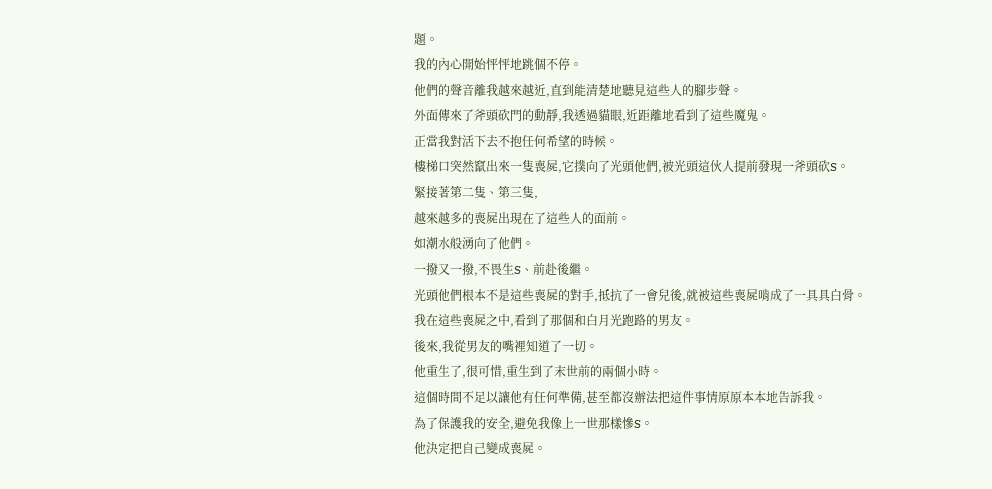題。
我的內心開始怦怦地跳個不停。
他們的聲音離我越來越近,直到能清楚地聽見這些人的腳步聲。
外面傳來了斧頭砍門的動靜,我透過貓眼,近距離地看到了這些魔鬼。
正當我對活下去不抱任何希望的時候。
樓梯口突然竄出來一隻喪屍,它撲向了光頭他們,被光頭這伙人提前發現一斧頭砍S。
緊接著第二隻、第三隻,
越來越多的喪屍出現在了這些人的面前。
如潮水般湧向了他們。
一撥又一撥,不畏生S、前赴後繼。
光頭他們根本不是這些喪屍的對手,抵抗了一會兒後,就被這些喪屍啃成了一具具白骨。
我在這些喪屍之中,看到了那個和白月光跑路的男友。
後來,我從男友的嘴裡知道了一切。
他重生了,很可惜,重生到了末世前的兩個小時。
這個時間不足以讓他有任何準備,甚至都沒辦法把這件事情原原本本地告訴我。
為了保護我的安全,避免我像上一世那樣慘S。
他決定把自己變成喪屍。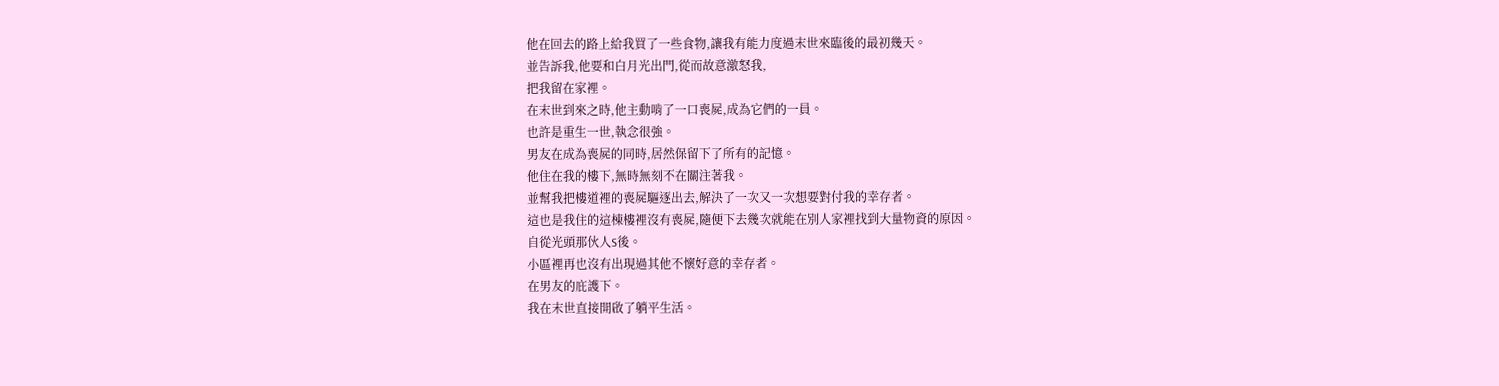他在回去的路上給我買了一些食物,讓我有能力度過末世來臨後的最初幾天。
並告訴我,他要和白月光出門,從而故意激怒我,
把我留在家裡。
在末世到來之時,他主動啃了一口喪屍,成為它們的一員。
也許是重生一世,執念很強。
男友在成為喪屍的同時,居然保留下了所有的記憶。
他住在我的樓下,無時無刻不在關注著我。
並幫我把樓道裡的喪屍驅逐出去,解決了一次又一次想要對付我的幸存者。
這也是我住的這棟樓裡沒有喪屍,隨便下去幾次就能在別人家裡找到大量物資的原因。
自從光頭那伙人S後。
小區裡再也沒有出現過其他不懷好意的幸存者。
在男友的庇護下。
我在末世直接開啟了躺平生活。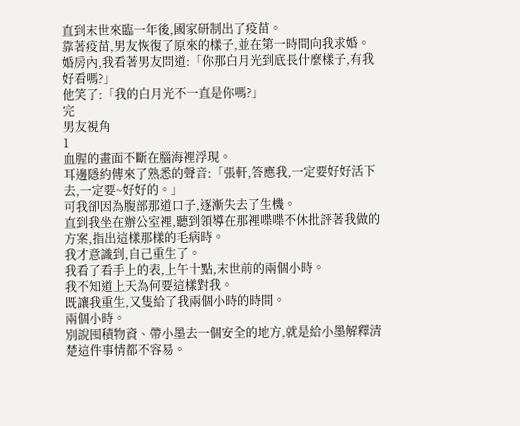直到末世來臨一年後,國家研制出了疫苗。
靠著疫苗,男友恢復了原來的樣子,並在第一時間向我求婚。
婚房內,我看著男友問道:「你那白月光到底長什麼樣子,有我好看嗎?」
他笑了:「我的白月光不一直是你嗎?」
完
男友視角
1
血腥的畫面不斷在腦海裡浮現。
耳邊隱約傳來了熟悉的聲音:「張軒,答應我,一定要好好活下去,一定要~好好的。」
可我卻因為腹部那道口子,逐漸失去了生機。
直到我坐在辦公室裡,聽到領導在那裡喋喋不休批評著我做的方案,指出這樣那樣的毛病時。
我才意識到,自己重生了。
我看了看手上的表,上午十點,末世前的兩個小時。
我不知道上天為何要這樣對我。
既讓我重生,又隻給了我兩個小時的時間。
兩個小時。
別說囤積物資、帶小墨去一個安全的地方,就是給小墨解釋清楚這件事情都不容易。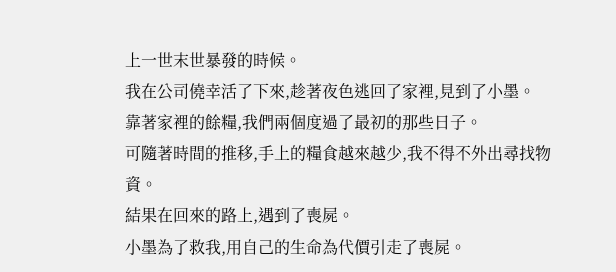上一世末世暴發的時候。
我在公司僥幸活了下來,趁著夜色逃回了家裡,見到了小墨。
靠著家裡的餘糧,我們兩個度過了最初的那些日子。
可隨著時間的推移,手上的糧食越來越少,我不得不外出尋找物資。
結果在回來的路上,遇到了喪屍。
小墨為了救我,用自己的生命為代價引走了喪屍。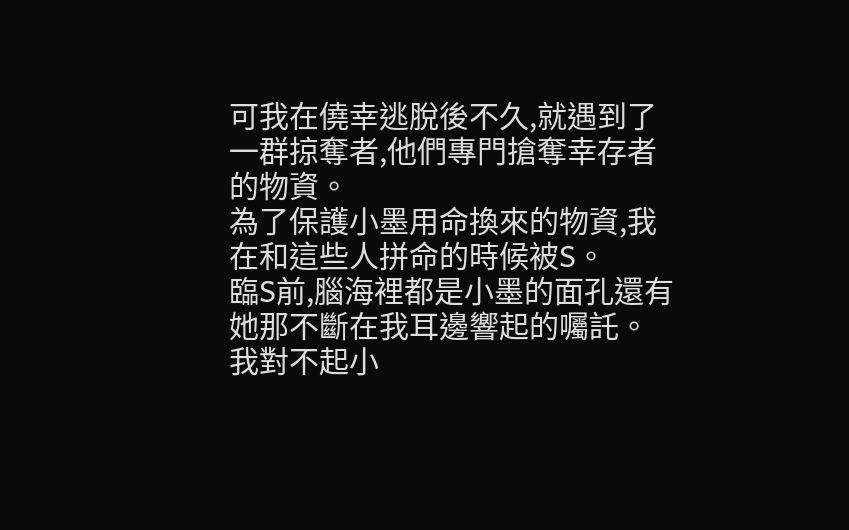可我在僥幸逃脫後不久,就遇到了一群掠奪者,他們專門搶奪幸存者的物資。
為了保護小墨用命換來的物資,我在和這些人拼命的時候被S。
臨S前,腦海裡都是小墨的面孔還有她那不斷在我耳邊響起的囑託。
我對不起小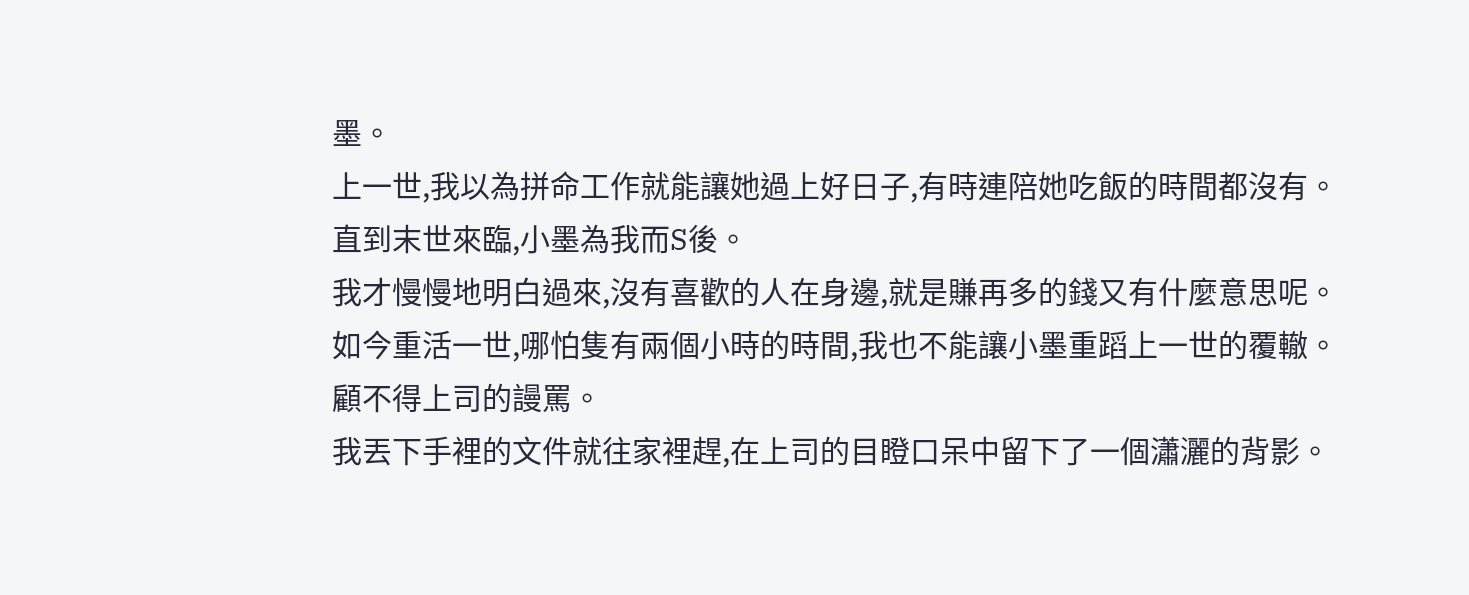墨。
上一世,我以為拼命工作就能讓她過上好日子,有時連陪她吃飯的時間都沒有。
直到末世來臨,小墨為我而S後。
我才慢慢地明白過來,沒有喜歡的人在身邊,就是賺再多的錢又有什麼意思呢。
如今重活一世,哪怕隻有兩個小時的時間,我也不能讓小墨重蹈上一世的覆轍。
顧不得上司的謾罵。
我丟下手裡的文件就往家裡趕,在上司的目瞪口呆中留下了一個瀟灑的背影。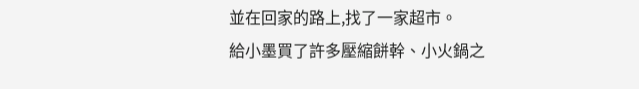並在回家的路上,找了一家超市。
給小墨買了許多壓縮餅幹、小火鍋之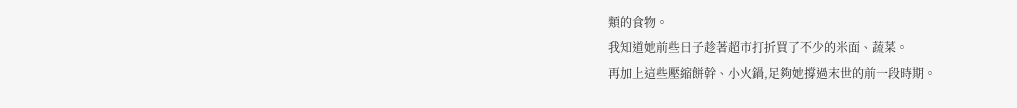類的食物。
我知道她前些日子趁著超市打折買了不少的米面、蔬菜。
再加上這些壓縮餅幹、小火鍋,足夠她撐過末世的前一段時期。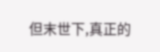但末世下,真正的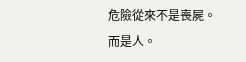危險從來不是喪屍。
而是人。